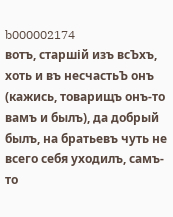b000002174
вотъ, старшій изъ всЪхъ, хоть и въ несчастьЪ онъ (кажись, товарищъ онъ-то вамъ и былъ), да добрый былъ, на братьевъ чуть не всего себя уходилъ, самъ- то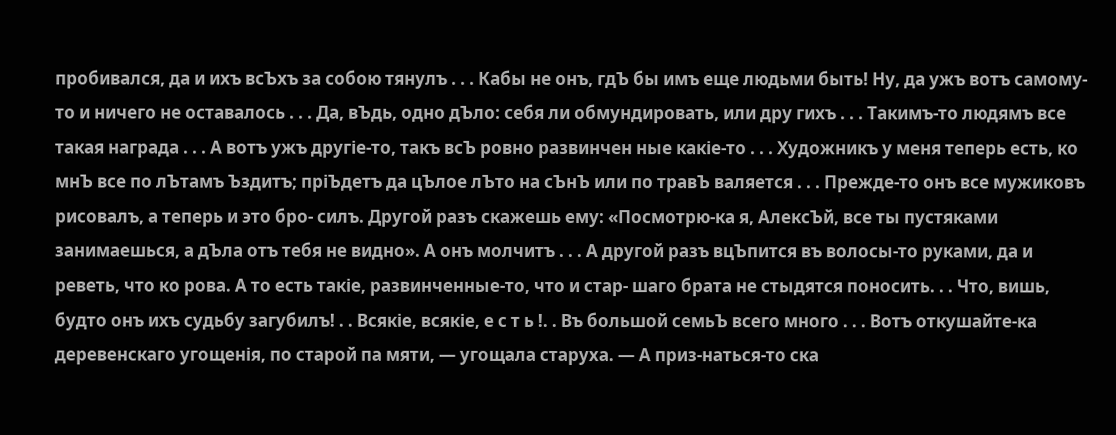пробивался, да и ихъ всЪхъ за собою тянулъ . . . Кабы не онъ, гдЪ бы имъ еще людьми быть! Ну, да ужъ вотъ самому-то и ничего не оставалось . . . Да, вЪдь, одно дЪло: себя ли обмундировать, или дру гихъ . . . Такимъ-то людямъ все такая награда . . . А вотъ ужъ другіе-то, такъ всЪ ровно развинчен ные какіе-то . . . Художникъ у меня теперь есть, ко мнЪ все по лЪтамъ Ъздитъ; пріЪдетъ да цЪлое лЪто на сЪнЪ или по травЪ валяется . . . Прежде-то онъ все мужиковъ рисовалъ, а теперь и это бро- силъ. Другой разъ скажешь ему: «Посмотрю-ка я, АлексЪй, все ты пустяками занимаешься, а дЪла отъ тебя не видно». А онъ молчитъ . . . А другой разъ вцЪпится въ волосы-то руками, да и реветь, что ко рова. А то есть такіе, развинченные-то, что и стар- шаго брата не стыдятся поносить. . . Что, вишь, будто онъ ихъ судьбу загубилъ! . . Всякіе, всякіе, е с т ь !. . Въ большой семьЪ всего много . . . Вотъ откушайте-ка деревенскаго угощенія, по старой па мяти, — угощала старуха. — А приз-наться-то ска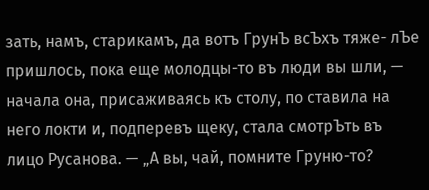зать, намъ, старикамъ, да вотъ ГрунЪ всЪхъ тяже- лЪе пришлось, пока еще молодцы-то въ люди вы шли, — начала она, присаживаясь къ столу, по ставила на него локти и, подперевъ щеку, стала смотрЪть въ лицо Русанова. — „А вы, чай, помните Груню-то?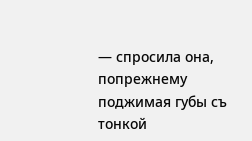— спросила она, попрежнему поджимая губы съ тонкой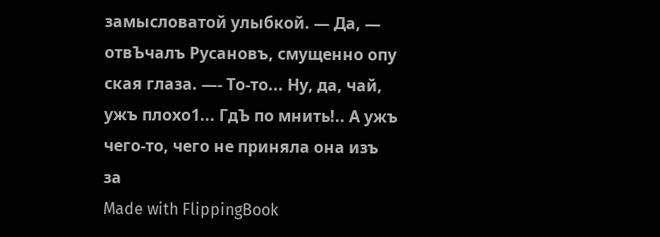замысловатой улыбкой. — Да, — отвЪчалъ Русановъ, смущенно опу ская глаза. —- То-то... Ну, да, чай, ужъ плохо1... ГдЪ по мнить!.. А ужъ чего-то, чего не приняла она изъ за
Made with FlippingBook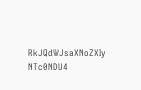RkJQdWJsaXNoZXIy NTc0NDU4